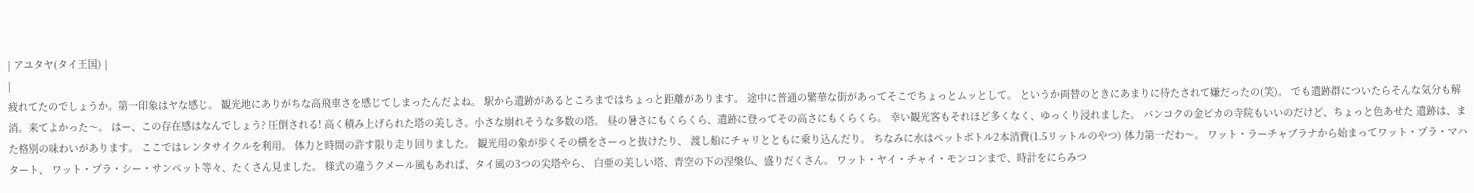| アユタヤ(タイ王国) |
|
疲れてたのでしょうか。第一印象はヤな感じ。 観光地にありがちな高飛車さを感じてしまったんだよね。 駅から遺跡があるところまではちょっと距離があります。 途中に普通の繁華な街があってそこでちょっとムッとして。 というか両替のときにあまりに待たされて嫌だったの(笑)。 でも遺跡群についたらそんな気分も解消。来てよかった〜。 はー、この存在感はなんでしょう? 圧倒される! 高く積み上げられた塔の美しさ。小さな崩れそうな多数の塔。 昼の暑さにもくらくら、遺跡に登ってその高さにもくらくら。 幸い観光客もそれほど多くなく、ゆっくり浸れました。 バンコクの金ピカの寺院もいいのだけど、ちょっと色あせた 遺跡は、また格別の味わいがあります。 ここではレンタサイクルを利用。 体力と時間の許す限り走り回りました。 観光用の象が歩くその横をさーっと抜けたり、 渡し船にチャリとともに乗り込んだり。 ちなみに水はペットボトル2本消費(1.5リットルのやつ) 体力第一だわ〜。 ワット・ラーチャブラナから始まってワット・プラ・マハタート、 ワット・プラ・シー・サンペット等々、たくさん見ました。 様式の違うクメール風もあれば、タイ風の3つの尖塔やら、 白亜の美しい塔、青空の下の涅槃仏、盛りだくさん。 ワット・ヤイ・チャイ・モンコンまで、時計をにらみつ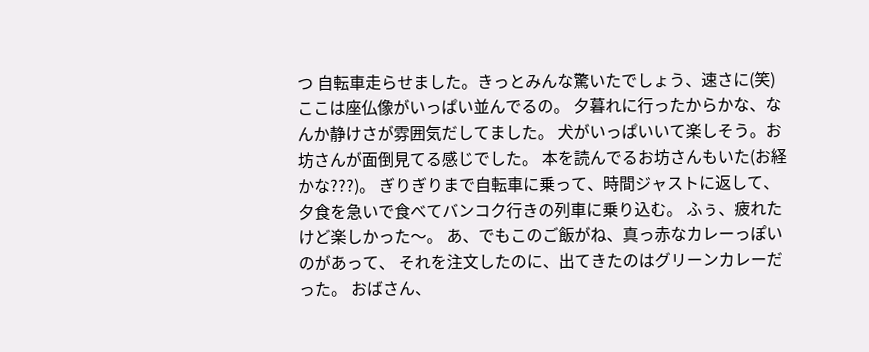つ 自転車走らせました。きっとみんな驚いたでしょう、速さに(笑) ここは座仏像がいっぱい並んでるの。 夕暮れに行ったからかな、なんか静けさが雰囲気だしてました。 犬がいっぱいいて楽しそう。お坊さんが面倒見てる感じでした。 本を読んでるお坊さんもいた(お経かな???)。 ぎりぎりまで自転車に乗って、時間ジャストに返して、 夕食を急いで食べてバンコク行きの列車に乗り込む。 ふぅ、疲れたけど楽しかった〜。 あ、でもこのご飯がね、真っ赤なカレーっぽいのがあって、 それを注文したのに、出てきたのはグリーンカレーだった。 おばさん、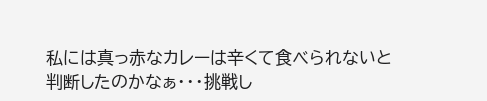私には真っ赤なカレーは辛くて食べられないと 判断したのかなぁ・・・挑戦し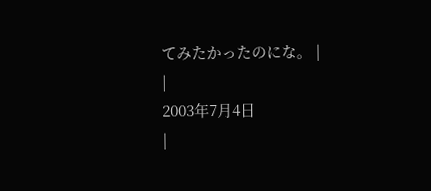てみたかったのにな。 |
|
2003年7月4日
|